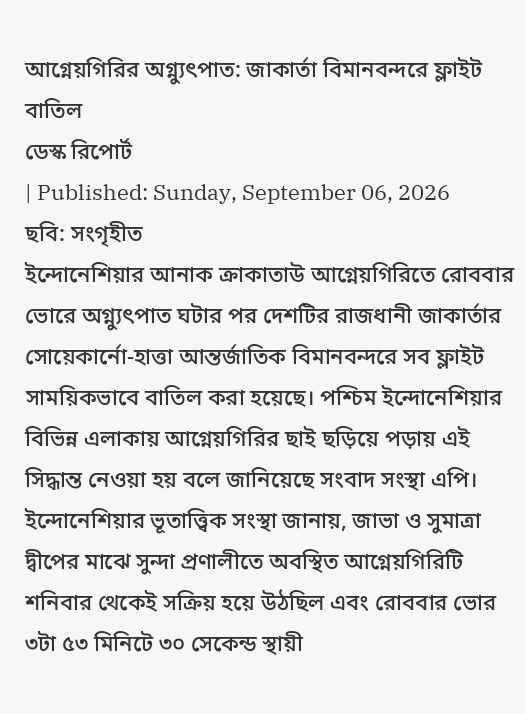আগ্নেয়গিরির অগ্ন্যুৎপাত: জাকার্তা বিমানবন্দরে ফ্লাইট বাতিল
ডেস্ক রিপোর্ট
| Published: Sunday, September 06, 2026
ছবি: সংগৃহীত
ইন্দোনেশিয়ার আনাক ক্রাকাতাউ আগ্নেয়গিরিতে রোববার ভোরে অগ্ন্যুৎপাত ঘটার পর দেশটির রাজধানী জাকার্তার সোয়েকার্নো-হাত্তা আন্তর্জাতিক বিমানবন্দরে সব ফ্লাইট সাময়িকভাবে বাতিল করা হয়েছে। পশ্চিম ইন্দোনেশিয়ার বিভিন্ন এলাকায় আগ্নেয়গিরির ছাই ছড়িয়ে পড়ায় এই সিদ্ধান্ত নেওয়া হয় বলে জানিয়েছে সংবাদ সংস্থা এপি।
ইন্দোনেশিয়ার ভূতাত্ত্বিক সংস্থা জানায়, জাভা ও সুমাত্রা দ্বীপের মাঝে সুন্দা প্রণালীতে অবস্থিত আগ্নেয়গিরিটি শনিবার থেকেই সক্রিয় হয়ে উঠছিল এবং রোববার ভোর ৩টা ৫৩ মিনিটে ৩০ সেকেন্ড স্থায়ী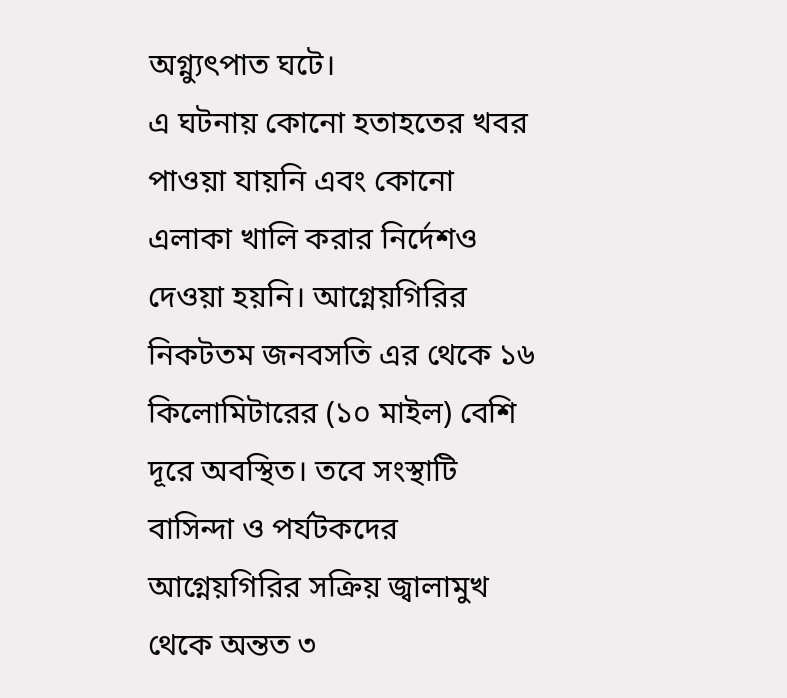অগ্ন্যুৎপাত ঘটে।
এ ঘটনায় কোনো হতাহতের খবর পাওয়া যায়নি এবং কোনো এলাকা খালি করার নির্দেশও দেওয়া হয়নি। আগ্নেয়গিরির নিকটতম জনবসতি এর থেকে ১৬ কিলোমিটারের (১০ মাইল) বেশি দূরে অবস্থিত। তবে সংস্থাটি বাসিন্দা ও পর্যটকদের আগ্নেয়গিরির সক্রিয় জ্বালামুখ থেকে অন্তত ৩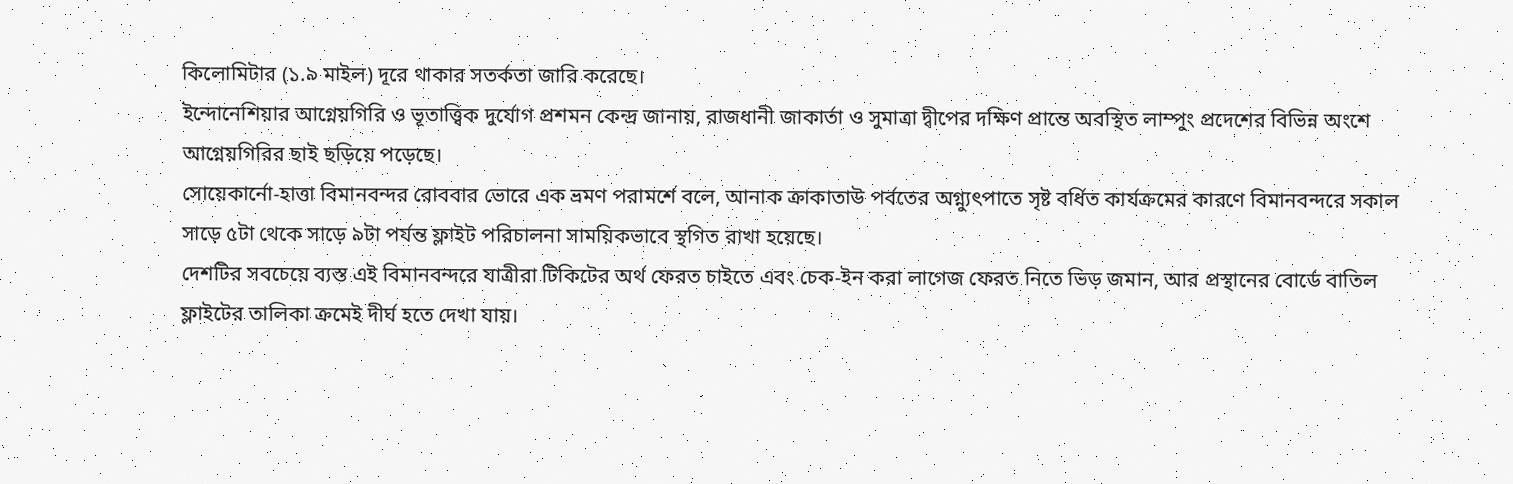কিলোমিটার (১.৯ মাইল) দূরে থাকার সতর্কতা জারি করেছে।
ইন্দোনেশিয়ার আগ্নেয়গিরি ও ভূতাত্ত্বিক দুর্যোগ প্রশমন কেন্দ্র জানায়, রাজধানী জাকার্তা ও সুমাত্রা দ্বীপের দক্ষিণ প্রান্তে অবস্থিত লাম্পুং প্রদেশের বিভিন্ন অংশে আগ্নেয়গিরির ছাই ছড়িয়ে পড়েছে।
সোয়েকার্নো-হাত্তা বিমানবন্দর রোববার ভোরে এক ভ্রমণ পরামর্শে বলে, আনাক ক্রাকাতাউ পর্বতের অগ্ন্যুৎপাতে সৃষ্ট বর্ধিত কার্যক্রমের কারণে বিমানবন্দরে সকাল সাড়ে ৫টা থেকে সাড়ে ৯টা পর্যন্ত ফ্লাইট পরিচালনা সাময়িকভাবে স্থগিত রাখা হয়েছে।
দেশটির সবচেয়ে ব্যস্ত এই বিমানবন্দরে যাত্রীরা টিকিটের অর্থ ফেরত চাইতে এবং চেক-ইন করা লাগেজ ফেরত নিতে ভিড় জমান, আর প্রস্থানের বোর্ডে বাতিল ফ্লাইটের তালিকা ক্রমেই দীর্ঘ হতে দেখা যায়।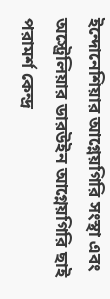ইন্দোনেশিয়ার আগ্নেয়গিরি সংস্থা এবং অস্ট্রেলিয়ার ডারউইন আগ্নেয়গিরি ছাই পরামর্শ কেন্দ্র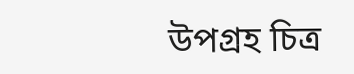উপগ্রহ চিত্র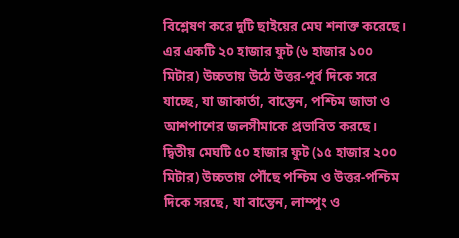বিশ্লেষণ করে দুটি ছাইয়ের মেঘ শনাক্ত করেছে। এর একটি ২০ হাজার ফুট (৬ হাজার ১০০ মিটার) উচ্চতায় উঠে উত্তর-পূর্ব দিকে সরে যাচ্ছে, যা জাকার্তা, বান্তেন, পশ্চিম জাভা ও আশপাশের জলসীমাকে প্রভাবিত করছে।
দ্বিতীয় মেঘটি ৫০ হাজার ফুট (১৫ হাজার ২০০ মিটার) উচ্চতায় পৌঁছে পশ্চিম ও উত্তর-পশ্চিম দিকে সরছে, যা বান্তেন, লাম্পুং ও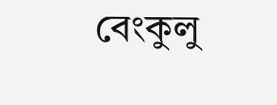বেংকুলু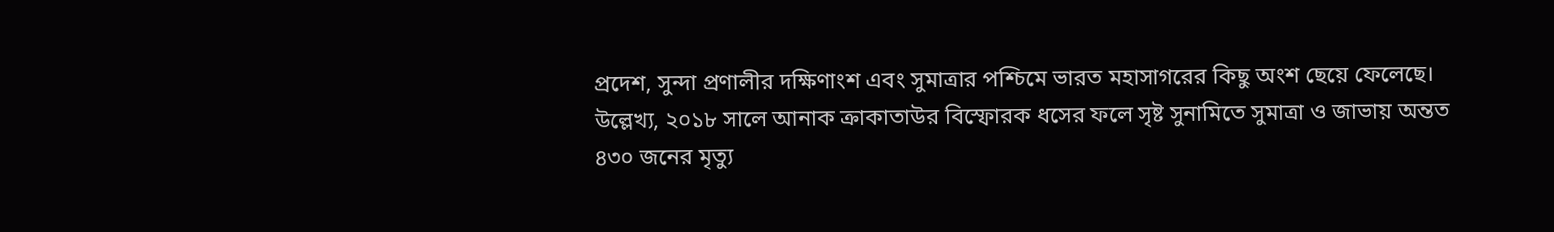প্রদেশ, সুন্দা প্রণালীর দক্ষিণাংশ এবং সুমাত্রার পশ্চিমে ভারত মহাসাগরের কিছু অংশ ছেয়ে ফেলেছে।
উল্লেখ্য, ২০১৮ সালে আনাক ক্রাকাতাউর বিস্ফোরক ধসের ফলে সৃষ্ট সুনামিতে সুমাত্রা ও জাভায় অন্তত ৪৩০ জনের মৃত্যু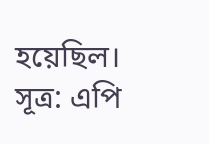হয়েছিল।
সূত্র: এপি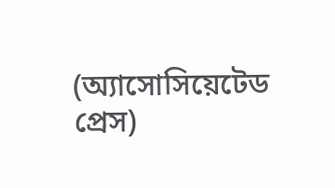(অ্যাসোসিয়েটেড প্রেস)